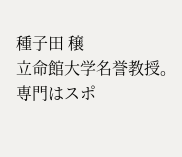種子田 穣
立命館大学名誉教授。専門はスポ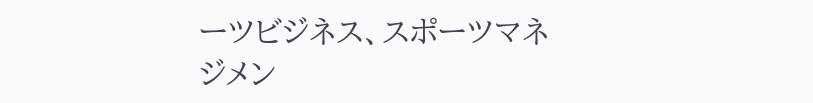ーツビジネス、スポーツマネジメン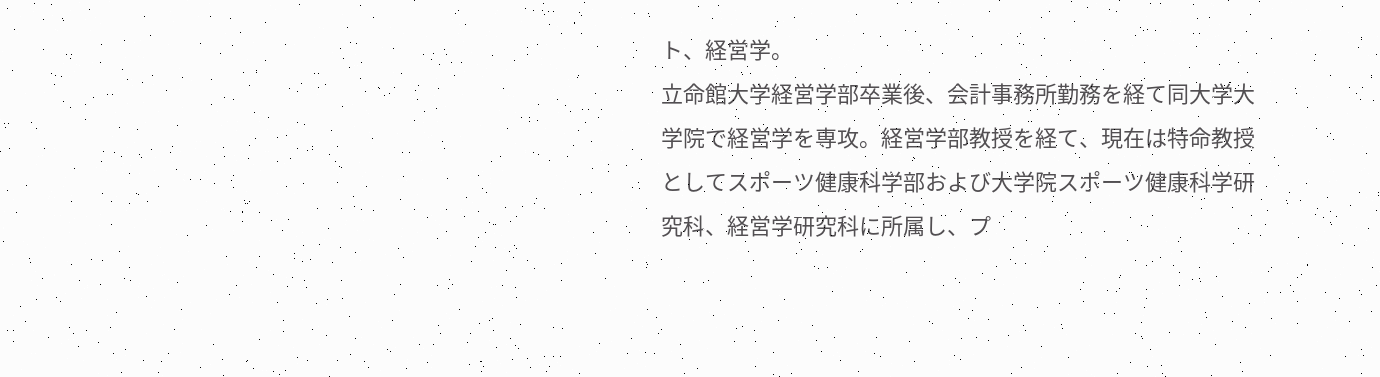ト、経営学。
立命館大学経営学部卒業後、会計事務所勤務を経て同大学大学院で経営学を専攻。経営学部教授を経て、現在は特命教授としてスポーツ健康科学部および大学院スポーツ健康科学研究科、経営学研究科に所属し、プ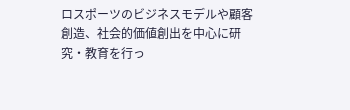ロスポーツのビジネスモデルや顧客創造、社会的価値創出を中心に研究・教育を行っ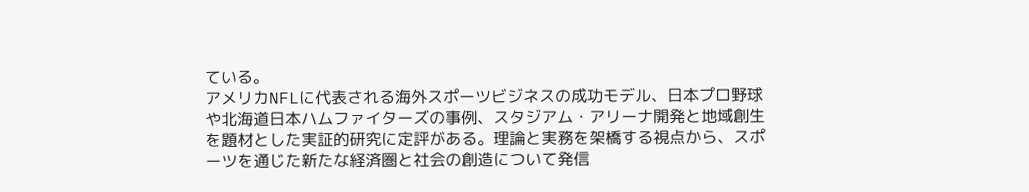ている。
アメリカNFLに代表される海外スポーツビジネスの成功モデル、日本プロ野球や北海道日本ハムファイターズの事例、スタジアム・アリーナ開発と地域創生を題材とした実証的研究に定評がある。理論と実務を架橋する視点から、スポーツを通じた新たな経済圏と社会の創造について発信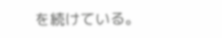を続けている。